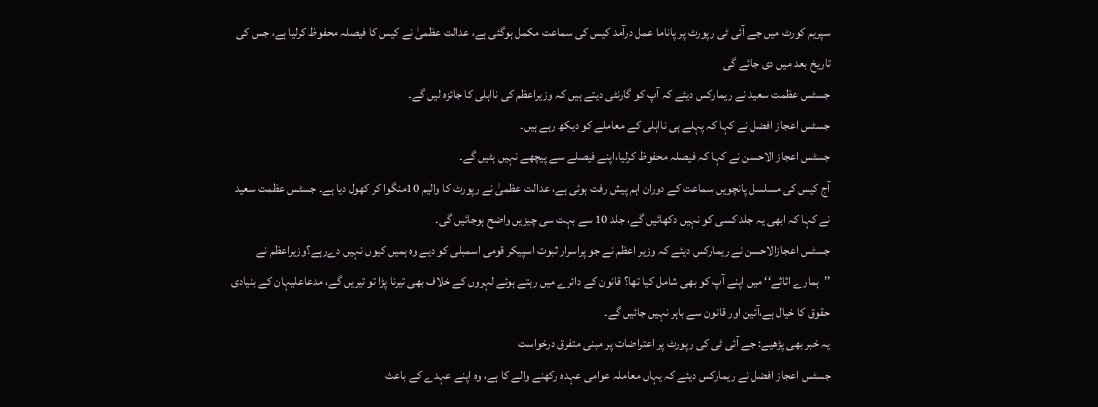سپریم کورٹ میں جے آئی ٹی رپورٹ پر پاناما عمل درآمد کیس کی سماعت مکمل ہوگئی ہے، عدالت عظمیٰ نے کیس کا فیصلہ محفوظ کرلیا ہے، جس کی تاریخ بعد میں دی جائے گی
جسٹس عظمت سعید نے ریمارکس دیئے کہ آپ کو گارنٹی دیتے ہیں کہ وزیراعظم کی نااہلی کا جائزہ لیں گے۔
جسٹس اعجاز افضل نے کہا کہ پہلے ہی نااہلی کے معاملے کو دیکھ رہے ہیں۔
جسٹس اعجاز الاحسن نے کہا کہ فیصلہ محفوظ کرلیا،اپنے فیصلے سے پیچھے نہیں ہٹیں گے۔
آج کیس کی مسلسل پانچویں سماعت کے دوران اہم پیش رفت ہوئی ہے، عدالت عظمیٰ نے رپورٹ کا والیم 10منگوا کر کھول دیا ہے۔ جسٹس عظمت سعید نے کہا کہ ابھی یہ جلد کسی کو نہیں دکھائیں گے، جلد 10 سے بہت سی چیزیں واضح ہوجائیں گی۔
جسٹس اعجازالاحسن نے ریمارکس دیئے کہ وزیر اعظم نے جو پراسرار ثبوت اسپیکر قومی اسمبلی کو دیے وہ ہمیں کیوں نہیں دےرہے؟وزیراعظم نے ’’ہمارے اثاثے‘‘ میں اپنے آپ کو بھی شامل کیا تھا؟ قانون کے دائرے میں رہتے ہوئے لہروں کے خلاف بھی تیرنا پڑا تو تیریں گے، مدعاعلیہان کے بنیادی حقوق کا خیال ہے،آئین اور قانون سے باہر نہیں جائیں گے۔
یہ خبر بھی پڑھیے: جے آئی ٹی کی رپورٹ پر اعتراضات پر مبنی متفرق درخواست
جسٹس اعجاز افضل نے ریمارکس دیئے کہ یہاں معاملہ عوامی عہدہ رکھنے والے کا ہے، وہ اپنے عہدے کے باعث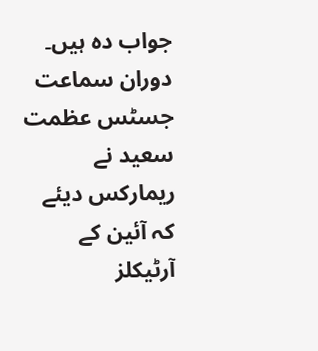جواب دہ ہیں۔
دوران سماعت جسٹس عظمت سعید نے ریمارکس دیئے کہ آئین کے آرٹیکلز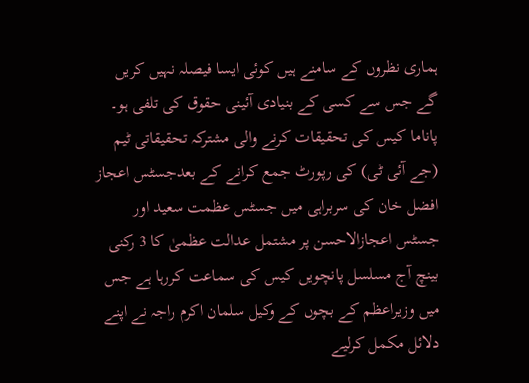ہماری نظروں کے سامنے ہیں کوئی ایسا فیصلہ نہیں کریں گے جس سے کسی کے بنیادی آئینی حقوق کی تلفی ہو۔
پاناما کیس کی تحقیقات کرنے والی مشترکہ تحقیقاتی ٹیم (جے آئی ٹی) کی رپورٹ جمع کرانے کے بعدجسٹس اعجاز افضل خان کی سربراہی میں جسٹس عظمت سعید اور جسٹس اعجازالاحسن پر مشتمل عدالت عظمیٰ کا 3 رکنی بینچ آج مسلسل پانچویں کیس کی سماعت کررہا ہے جس میں وزیراعظم کے بچوں کے وکیل سلمان اکرم راجہ نے اپنے دلائل مکمل کرلیے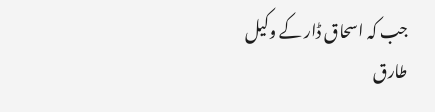جب کہ اسحاق ڈار کے وکیل طارق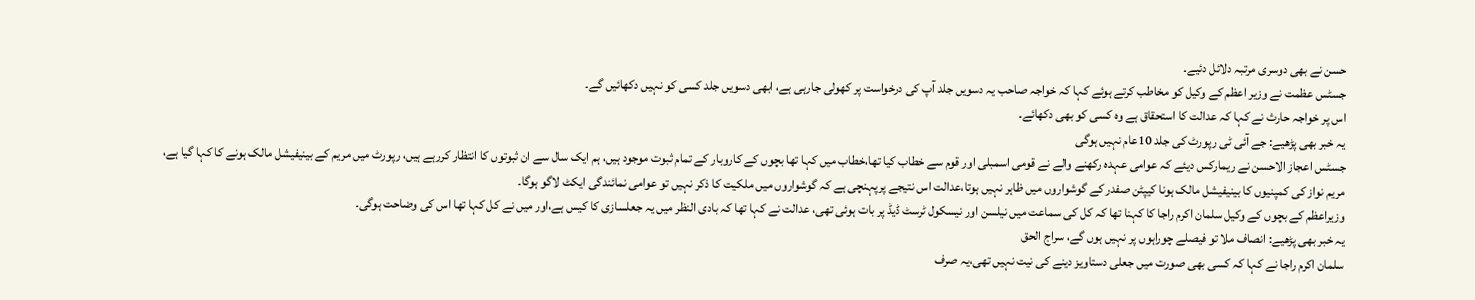حسن نے بھی دوسری مرتبہ دلائل دئیے۔
جسٹس عظمت نے وزیر اعظم کے وکیل کو مخاطب کرتے ہوئے کہا کہ خواجہ صاحب یہ دسویں جلد آپ کی درخواست پر کھولی جارہی ہے، ابھی دسویں جلد کسی کو نہیں دکھائیں گے۔
اس پر خواجہ حارث نے کہا کہ عدالت کا استحقاق ہے وہ کسی کو بھی دکھائے۔
یہ خبر بھی پڑھیے: جے آئی ٹی رپورٹ کی جلد 10عام نہیں ہوگی
جسٹس اعجاز الاحسن نے ریمارکس دیئے کہ عوامی عہدہ رکھنے والے نے قومی اسمبلی اور قوم سے خطاب کیا تھا،خطاب میں کہا تھا بچوں کے کاروبار کے تمام ثبوت موجود ہیں، ہم ایک سال سے ان ثبوتوں کا انتظار کررہے ہیں، رپورٹ میں مریم کے بینیفیشل مالک ہونے کا کہا گیا ہے، مریم نواز کی کمپنیوں کا بینیفیشل مالک ہونا کیپٹن صفدر کے گوشواروں میں ظاہر نہیں ہوتا،عدالت اس نتیجے پرپہنچی ہے کہ گوشواروں میں ملکیت کا ذکر نہیں تو عوامی نمائندگی ایکٹ لاگو ہوگا۔
وزیراعظم کے بچوں کے وکیل سلمان اکرم راجا کا کہنا تھا کہ کل کی سماعت میں نیلسن اور نیسکول ٹرسٹ ڈیڈ پر بات ہوئی تھی، عدالت نے کہا تھا کہ بادی النظر میں یہ جعلسازی کا کیس ہے،اور میں نے کل کہا تھا اس کی وضاحت ہوگی۔
یہ خبر بھی پڑھیے: انصاف ملا تو فیصلے چوراہوں پر نہیں ہوں گے، سراج الحق
سلمان اکرم راجا نے کہا کہ کسی بھی صورت میں جعلی دستاویز دینے کی نیت نہیں تھی،یہ صرف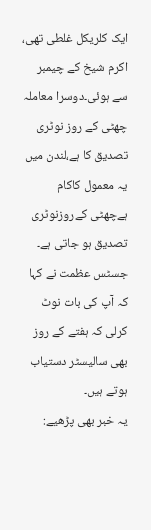ایک کلریکل غلطی تھی، اکرم شیخ کے چیمبر سے ہوئی۔دوسرا معاملہ چھٹی کے روز نوٹری تصدیق کا ہے،لندن میں یہ معمول کاکام ہےچھٹی کےروزنوٹری تصدیق ہو جاتی ہے۔
جسٹس عظمت نے کہا کہ آپ کی بات نوٹ کرلی کہ ہفتے کے روز بھی سالیسٹر دستیاب ہوتے ہیں۔
یہ خبر بھی پڑھیے: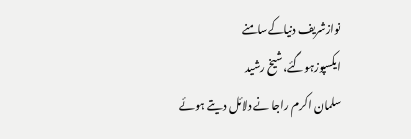نوازشریف دنیاکےسامنے ایکسپوزہوگئے،شیخ رشید
سلمان اکرم راجا نے دلائل دیتے ہوئے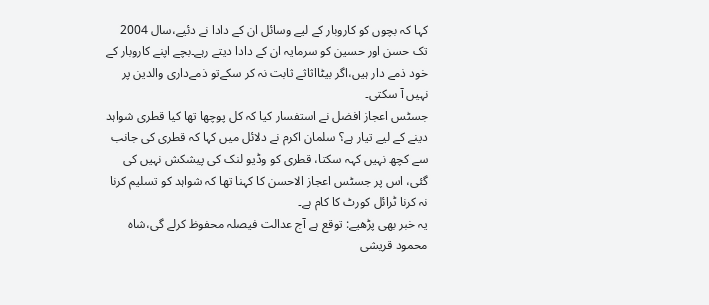کہا کہ بچوں کو کاروبار کے لیے وسائل ان کے دادا نے دئیے،سال 2004 تک حسن اور حسین کو سرمایہ ان کے دادا دیتے رہے۔بچے اپنے کاروبار کے خود ذمے دار ہیں،اگر بیٹااثاثے ثابت نہ کر سکےتو ذمےداری والدین پر نہیں آ سکتی۔
جسٹس اعجاز افضل نے استفسار کیا کہ کل پوچھا تھا کیا قطری شواہد دینے کے لیے تیار ہے؟ سلمان اکرم نے دلائل میں کہا کہ قطری کی جانب سے کچھ نہیں کہہ سکتا، قطری کو وڈیو لنک کی پیشکش نہیں کی گئی، اس پر جسٹس اعجاز الاحسن کا کہنا تھا کہ شواہد کو تسلیم کرنا نہ کرنا ٹرائل کورٹ کا کام ہے۔
یہ خبر بھی پڑھیے: توقع ہے آج عدالت فیصلہ محفوظ کرلے گی،شاہ محمود قریشی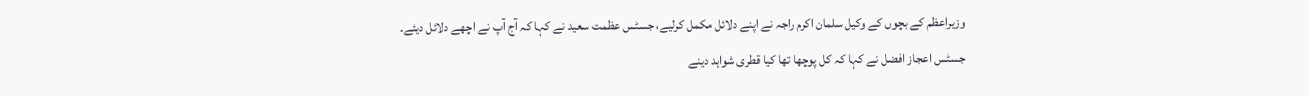وزیراعظم کے بچوں کے وکیل سلمان اکرم راجہ نے اپنے دلائل مکمل کرلیے، جسٹس عظمت سعید نے کہا کہ آج آپ نے اچھے دلائل دیئے۔
جسٹس اعجاز افضل نے کہا کہ کل پوچھا تھا کیا قطری شواہد دینے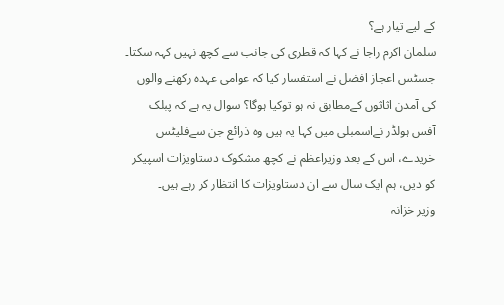کے لیے تیار ہے؟
سلمان اکرم راجا نے کہا کہ قطری کی جانب سے کچھ نہیں کہہ سکتا۔
جسٹس اعجاز افضل نے استفسار کیا کہ عوامی عہدہ رکھنے والوں کی آمدن اثاثوں کےمطابق نہ ہو توکیا ہوگا؟ سوال یہ ہے کہ پبلک آفس ہولڈر نےاسمبلی میں کہا یہ ہیں وہ ذرائع جن سےفلیٹس خریدے، اس کے بعد وزیراعظم نے کچھ مشکوک دستاویزات اسپیکر کو دیں، ہم ایک سال سے ان دستاویزات کا انتظار کر رہے ہیں۔
وزیر خزانہ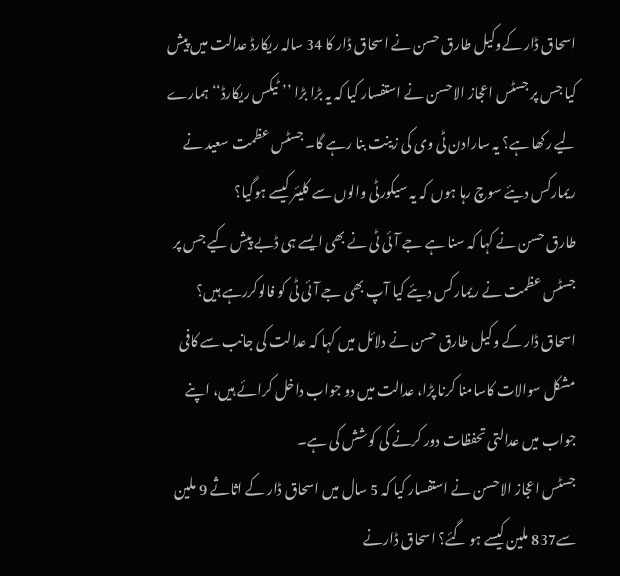اسحاق ڈار کےوکیل طارق حسن نے اسحاق ڈار کا 34 سالہ ریکارڈ عدالت میں پیش کیا جس پر جسٹس اعجاز الاحسن نے استفسار کیا کہ یہ بڑا بڑا ’’ٹیکس ریکارڈ‘‘ہمارے لیے رکھا ہے؟ یہ سارادن ٹی وی کی زینت بنا رہے گا۔ جسٹس عظمت سعید نے ریمارکس دیئے سوچ رہا ہوں کہ یہ سیکورٹی والوں سے کلیئر کیسے ہوگیا؟
طارق حسن نے کہا کہ سنا ہے جے آئی ٹی نے بھی ایسے ہی ڈبے پیش کیے جس پر جسٹس عظمت نے ریمارکس دیئے کیا آپ بھی جے آئی ٹی کو فالوکررہے ہیں؟
اسحاق ڈار کے وکیل طارق حسن نے دلائل میں کہا کہ عدالت کی جانب سے کافی مشکل سوالات کاسامنا کرنا پڑا، عدالت میں دو جواب داخل کرائے ہیں، اپنے جواب میں عدالتی تحفظات دور کرنے کی کوشش کی ہے۔
جسٹس اعجاز الاحسن نے استفسار کیا کہ 5 سال میں اسحاق ڈار کے اثاثے 9 ملین سے837 ملین کیسے ہو گئے؟ اسحاق ڈارنے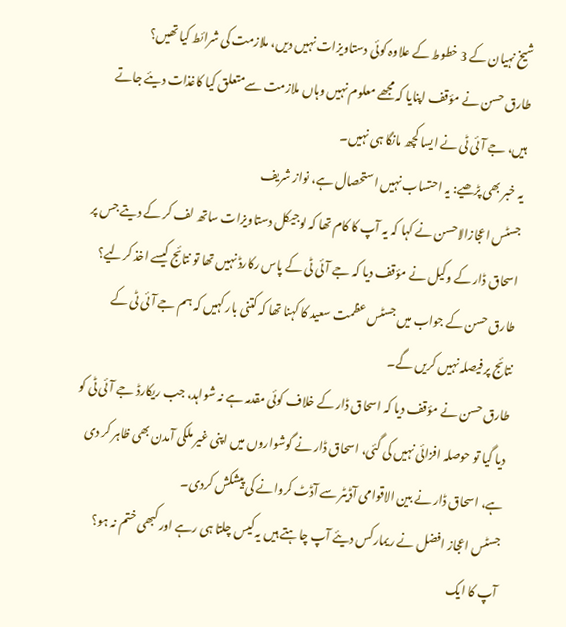شیخ نہیان کے 3 خطوط کے علاوہ کوئی دستاویزات نہیں دیں، ملازمت کی شرائط کیا تھیں؟
طارق حسن نے مؤقف اپنایا کہ مجھے معلوم نہیں وہاں ملازمت سےمتعلق کیا کاغذات دیئے جاتے ہیں، جے آئی ٹی نے ایسا کچھ مانگا ہی نہیں۔
یہ خبر بھی پڑھیے: یہ احتساب نہیں استحصال ہے، نواز شریف
جسٹس اعجازالاحسن نے کہا کہ یہ آپ کا کام تھا کہ لوجیکل دستاویزات ساتھ لف کر کے دیتے جس پر اسحاق ڈار کے وکیل نے مؤقف دیا کہ جے آئی ٹی کے پاس رکارڈ نہیں تھا تو نتائج کیسے اخذ کرلیے؟
طارق حسن کے جواب میں جسٹس عظمت سعید کا کہنا تھا کہ کتنی بار کہیں کہ ہم جے آئی ٹی کے نتائج پر فیصلہ نہیں کریں گے۔
طارق حسن نے مؤقف دیا کہ اسحاق ڈار کے خلاف کوئی مقدمہ ہے نہ شواہد، جب ریکارڈ جے آئی ٹی کو دیا گیا تو حوصلہ افزائی نہیں کی گئی، اسحاق ڈار نے گوشواروں میں اپنی غیر ملکی آمدن بھی ظاہر کر دی ہے، اسحاق ڈار نے بین الاقوامی آڈیٹر سے آڈٹ کروانے کی پیشکش کردی۔
جسٹس اعجاز افضل نے ریمارکس دیئے آپ چاہتے ہیں یہ کیس چلتا ہی رہے اور کبھی ختم نہ ہو؟ آپ کا ایک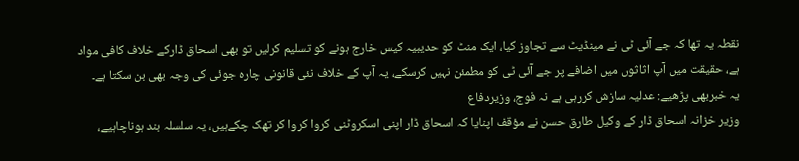نقطہ یہ تھا کہ جے آئی ٹی نے مینڈیٹ سے تجاوز کیا، ایک منٹ کو حدیبیہ کیس خارج ہونے کو تسلیم کرلیں تو بھی اسحاق ڈارکے خلاف کافی مواد ہے، حقیقت میں آپ اثاثوں میں اضافے پر جے آئی ٹی کو مطمئن نہیں کرسکے، یہ آپ کے خلاف نئی قانونی چارہ جوئی کی وجہ بھی بن سکتا ہے۔
یہ خبربھی پڑھیے: عدلیہ سازش کررہی ہے نہ فوج، وزیردفاع
وزیر خزانہ اسحاق ڈار کے وکیل طارق حسن نے مؤقف اپنایا کہ اسحاق ڈار اپنی اسکروٹنی کروا کروا کر تھک چکےہیں، یہ سلسلہ بند ہوناچاہیے،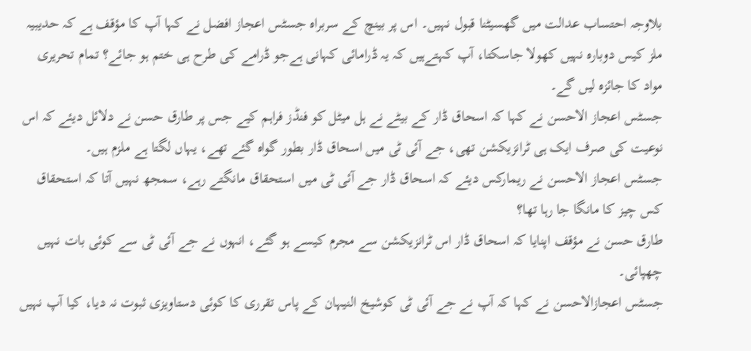بلاوجہ احتساب عدالت میں گھسیٹنا قبول نہیں۔ اس پر بینچ کے سربراہ جسٹس اعجاز افضل نے کہا آپ کا مؤقف ہے کہ حدیبیہ ملز کیس دوبارہ نہیں کھولا جاسکتا، آپ کہتےہیں کہ یہ ڈرامائی کہانی ہےجو ڈرامے کی طرح ہی ختم ہو جائے؟ تمام تحریری مواد کا جائزہ لیں گے۔
جسٹس اعجاز الاحسن نے کہا کہ اسحاق ڈار کے بیٹے نے ہل میٹل کو فنڈز فراہم کیے جس پر طارق حسن نے دلائل دیئے کہ اس نوعیت کی صرف ایک ہی ٹرانزیکشن تھی، جے آئی ٹی میں اسحاق ڈار بطور گواہ گئے تھے، یہاں لگتا ہے ملزم ہیں۔
جسٹس اعجاز الاحسن نے ریمارکس دیئے کہ اسحاق ڈار جے آئی ٹی میں استحقاق مانگتے رہے، سمجھ نہیں آتا کہ استحقاق کس چیز کا مانگا جا رہا تھا؟
طارق حسن نے مؤقف اپنایا کہ اسحاق ڈار اس ٹرانزیکشن سے مجرم کیسے ہو گئے، انہوں نے جے آئی ٹی سے کوئی بات نہیں چھپائی۔
جسٹس اعجازالاحسن نے کہا کہ آپ نے جے آئی ٹی کوشیخ النیہان کے پاس تقرری کا کوئی دستاویزی ثبوت نہ دیا، کیا آپ نہیں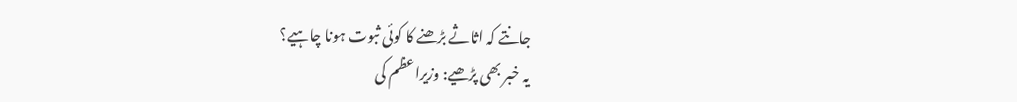جانتے کہ اثاثے بڑھنے کا کوئی ثبوت ہونا چاہیے؟
یہ خبر بھی پڑھیے: وزیراعظم کی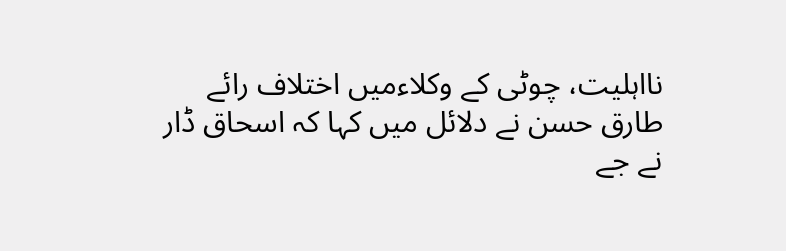نااہلیت، چوٹی کے وکلاءمیں اختلاف رائے
طارق حسن نے دلائل میں کہا کہ اسحاق ڈار نے جے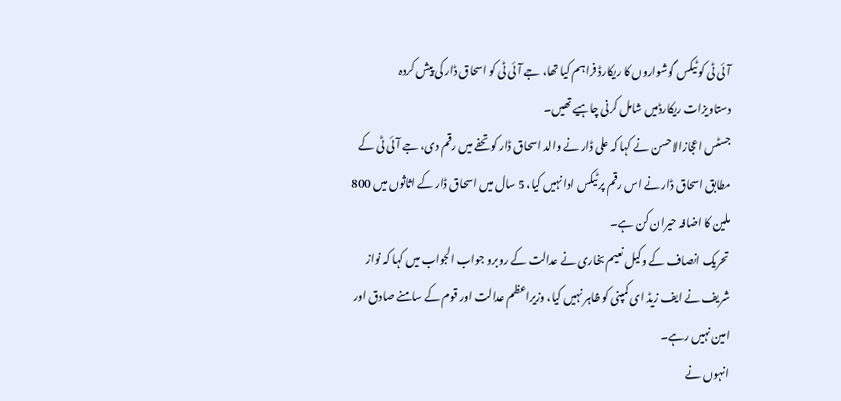آئی ٹی کو ٹیکس گوشواروں کا ریکارڈ فراہم کیا تھا، جے آئی ٹی کو اسحاق ڈار کی پیش کردہ دستاویزات ریکارڈمیں شامل کرنی چاہیے تھیں۔
جسٹس اعجازالاحسن نے کہا کہ علی ڈار نے والد اسحاق ڈار کو تحفے میں رقم دی، جے آئی ٹی کے مطابق اسحاق ڈار نے اس رقم پر ٹیکس ادا نہیں کیا، 5 سال میں اسحاق ڈار کے اثاثوں میں 800 ملین کا اضافہ حیران کن ہے۔
تحریک انصاف کے وکیل نعیم بخاری نے عدالت کے روبرو جواب الجواب میں کہا کہ نواز شریف نے ایف زیڈ ای کمپنی کو ظاہر نہیں کیا، وزیراعظم عدالت اور قوم کے سامنے صادق اور امین نہیں رہے۔
انہوں نے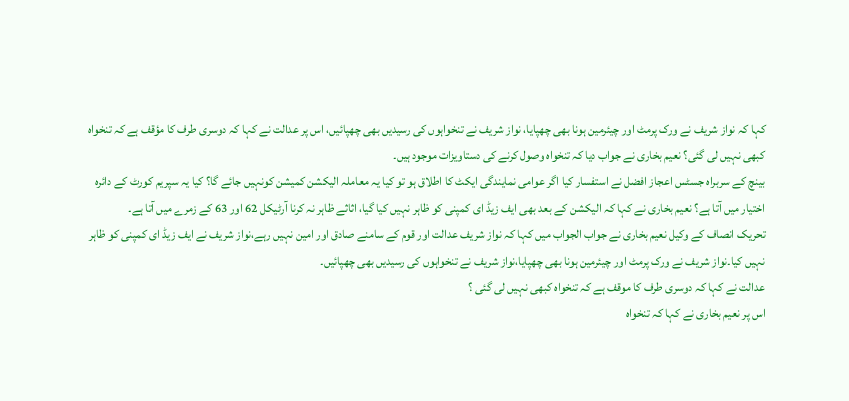کہا کہ نواز شریف نے ورک پرمٹ اور چیئرمین ہونا بھی چھپایا، نواز شریف نے تنخواہوں کی رسیدیں بھی چھپائیں، اس پر عدالت نے کہا کہ دوسری طرف کا مؤقف ہے کہ تنخواہ کبھی نہیں لی گئی؟ نعیم بخاری نے جواب دیا کہ تنخواہ وصول کرنے کی دستاویزات موجود ہیں۔
بینچ کے سربراہ جسٹس اعجاز افضل نے استفسار کیا اگر عوامی نمایندگی ایکٹ کا اطلاق ہو تو کیا یہ معاملہ الیکشن کمیشن کونہیں جائے گا؟ کیا یہ سپریم کورٹ کے دائرہ اختیار میں آتا ہے؟ نعیم بخاری نے کہا کہ الیکشن کے بعد بھی ایف زیڈ ای کمپنی کو ظاہر نہیں کیا گیا، اثاثے ظاہر نہ کرنا آرٹیکل 62 اور 63 کے زمرے میں آتا ہے۔
تحریک انصاف کے وکیل نعیم بخاری نے جواب الجواب میں کہا کہ نواز شریف عدالت اور قوم کے سامنے صادق اور امین نہیں رہے،نواز شریف نے ایف زیڈ ای کمپنی کو ظاہر نہیں کیا۔نواز شریف نے ورک پرمٹ اور چیئرمین ہونا بھی چھپایا،نواز شریف نے تنخواہوں کی رسیدیں بھی چھپائیں۔
عدالت نے کہا کہ دوسری طرف کا موقف ہے کہ تنخواہ کبھی نہیں لی گئی ؟
اس پر نعیم بخاری نے کہا کہ تنخواہ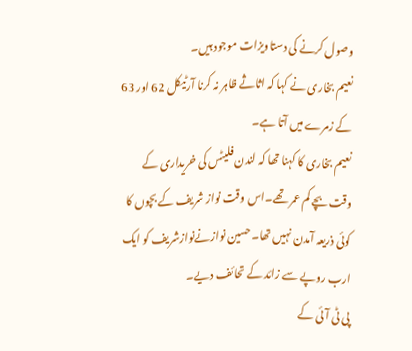وصول کرنے کی دستاویزات موجود ہیں۔
نعیم بخاری نے کہا کہ اثاثے ظاہر نہ کرنا آرٹیکل 62 اور 63 کے زمرے میں آتا ہے۔
نعیم بخاری کا کہنا تھا کہ لندن فلیٹس کی خریداری کے وقت بچے کم عمر تھے۔اس وقت نواز شریف کے بچوں کا کوئی ذریعہ آمدن نہیں تھا۔حسین نوازنےنوازشریف کو ایک ارب روپے سے زائد کے تحائف دیے۔
پی ٹی آئی کے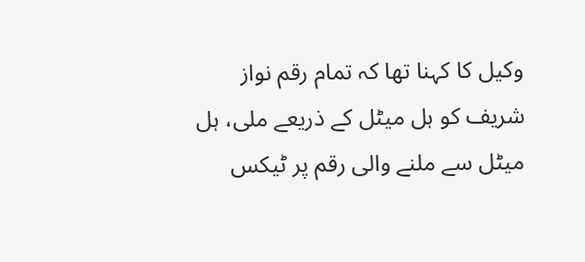وکیل کا کہنا تھا کہ تمام رقم نواز شریف کو ہل میٹل کے ذریعے ملی، ہل میٹل سے ملنے والی رقم پر ٹیکس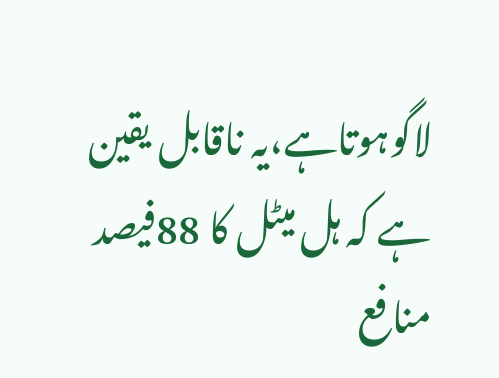لاگوہوتاہے،یہ ناقابل یقین ہے کہ ہل میٹل کا 88فیصد منافع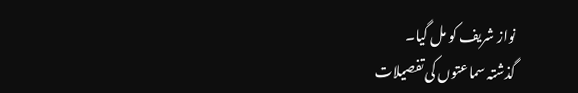نواز شریف کو مل گیا۔
گذشتہ سماعتوں کی تفصیلات